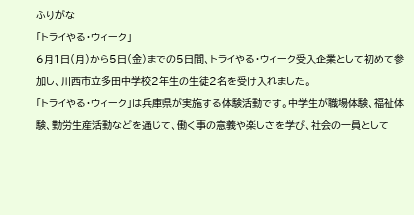ふりがな
「トライやる・ウィーク」
6月1日(月)から5日(金)までの5日間、トライやる・ウィーク受入企業として初めて参加し、川西市立多田中学校2年生の生徒2名を受け入れました。
「トライやる・ウィーク」は兵庫県が実施する体験活動です。中学生が職場体験、福祉体験、勤労生産活動などを通じて、働く事の意義や楽しさを学び、社会の一員として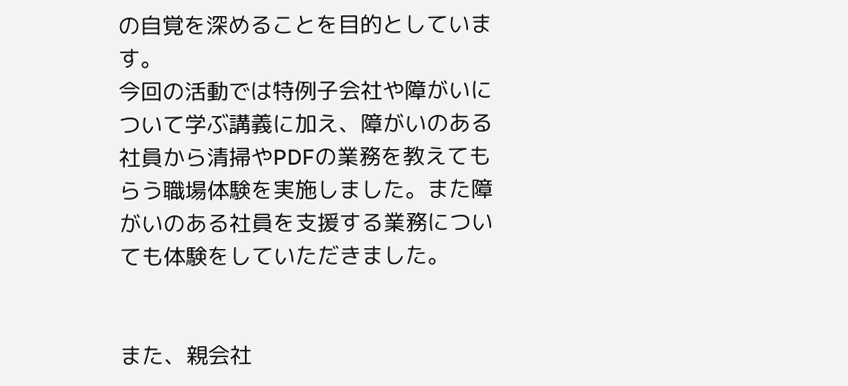の自覚を深めることを目的としています。
今回の活動では特例子会社や障がいについて学ぶ講義に加え、障がいのある社員から清掃やPDFの業務を教えてもらう職場体験を実施しました。また障がいのある社員を支援する業務についても体験をしていただきました。


また、親会社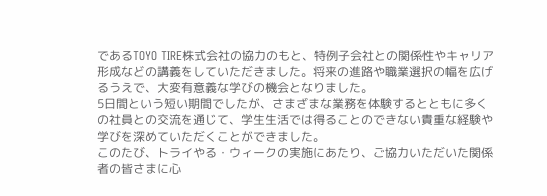であるTOYO TIRE株式会社の協力のもと、特例子会社との関係性やキャリア形成などの講義をしていただきました。将来の進路や職業選択の幅を広げるうえで、大変有意義な学びの機会となりました。
5日間という短い期間でしたが、さまざまな業務を体験するとともに多くの社員との交流を通じて、学生生活では得ることのできない貴重な経験や学びを深めていただくことができました。
このたび、トライやる・ウィークの実施にあたり、ご協力いただいた関係者の皆さまに心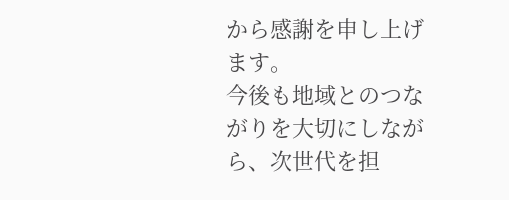から感謝を申し上げます。
今後も地域とのつながりを大切にしながら、次世代を担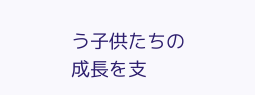う子供たちの成長を支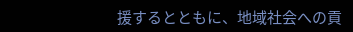援するとともに、地域社会への貢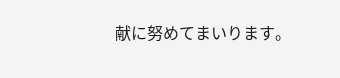献に努めてまいります。